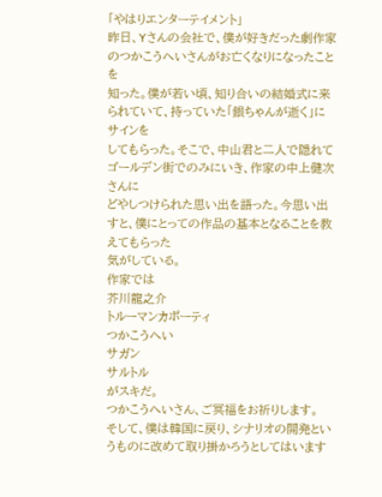「やはりエンターテイメント」
昨日、Yさんの会社で、僕が好きだった劇作家のつかこうへいさんがお亡くなりになったことを
知った。僕が若い頃、知り合いの結婚式に来られていて、持っていた「銀ちゃんが逝く」にサインを
してもらった。そこで、中山君と二人で隠れてゴールデン街でのみにいき、作家の中上健次さんに
どやしつけられた思い出を語った。今思い出すと、僕にとっての作品の基本となることを教えてもらった
気がしている。
作家では
芥川龍之介
トルーマンカポーティ
つかこうへい
サガン
サルトル
がスキだ。
つかこうへいさん、ご冥福をお祈りします。
そして、僕は韓国に戻り、シナリオの開発というものに改めて取り掛かろうとしてはいます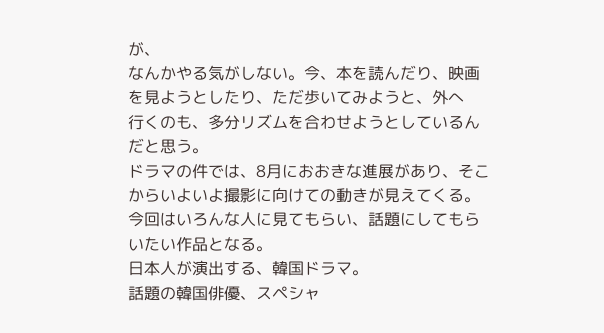が、
なんかやる気がしない。今、本を読んだり、映画を見ようとしたり、ただ歩いてみようと、外へ
行くのも、多分リズムを合わせようとしているんだと思う。
ドラマの件では、8月におおきな進展があり、そこからいよいよ撮影に向けての動きが見えてくる。
今回はいろんな人に見てもらい、話題にしてもらいたい作品となる。
日本人が演出する、韓国ドラマ。
話題の韓国俳優、スペシャ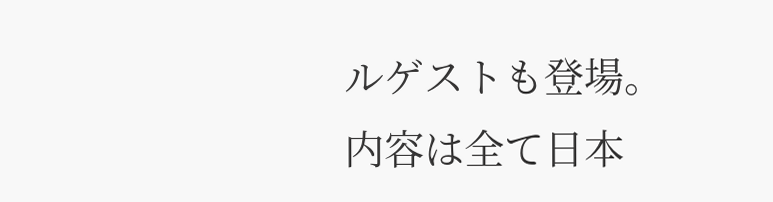ルゲストも登場。
内容は全て日本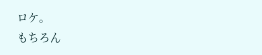ロケ。
もちろん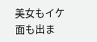美女もイケ面も出ま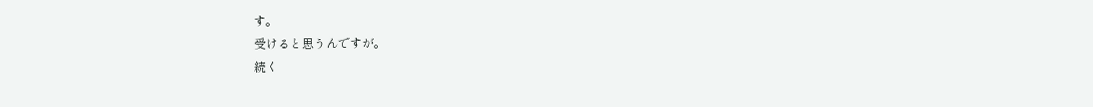す。
受けると思うんですが。
続く